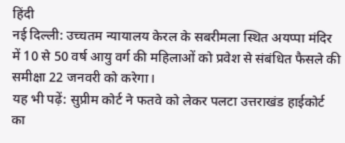हिंदी
नई दिल्ली: उच्चतम न्यायालय केरल के सबरीमला स्थित अयप्पा मंदिर में 10 से 50 वर्ष आयु वर्ग की महिलाओं को प्रवेश से संबंधित फैसले की समीक्षा 22 जनवरी को करेगा।
यह भी पढ़ें: सुप्रीम कोर्ट ने फतवे को लेकर पलटा उत्तराखंड हाईकोर्ट का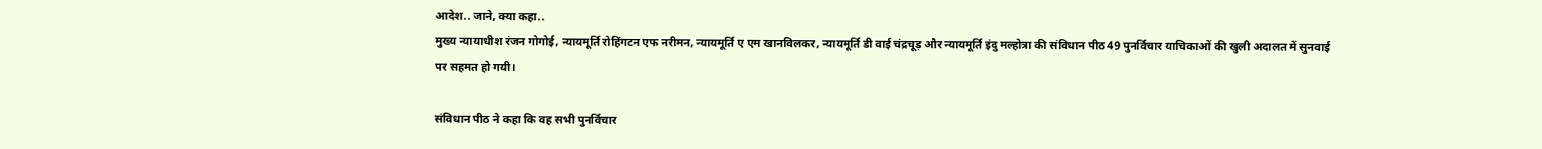आदेश.. जाने, क्या कहा..
मुख्य न्यायाधीश रंजन गोगोई, न्यायमूर्ति रोहिंगटन एफ नरीमन, न्यायमूर्ति ए एम खानविलकर, न्यायमूर्ति डी वाई चंद्रचूड़ और न्यायमूर्ति इंदु मल्होत्रा की संविधान पीठ 49 पुनर्विचार याचिकाओं की खुली अदालत में सुनवाई पर सहमत हो गयी।

संविधान पीठ ने कहा कि वह सभी पुनर्विचार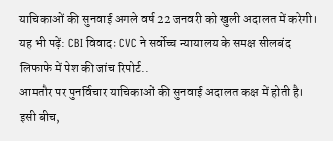याचिकाओं की सुनवाई अगले वर्ष 22 जनवरी को खुली अदालत में करेगी।
यह भी पढ़ें: CBI विवादः CVC ने सर्वोच्च न्यायालय के समक्ष सीलबंद लिफाफे में पेश की जांच रिपोर्ट..
आमतौर पर पुनर्विचार याचिकाओं की सुनवाई अदालत कक्ष में होती है।
इसी बीच,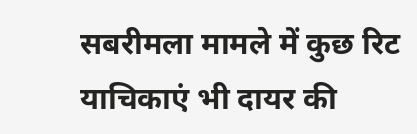सबरीमला मामले में कुछ रिट याचिकाएं भी दायर की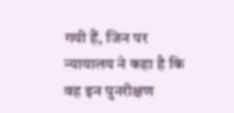गयी हैं, जिन पर न्यायालय ने कहा है कि वह इन पुनरीक्षण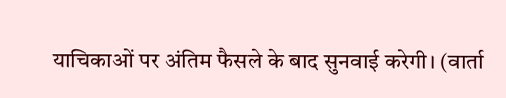याचिकाओं पर अंतिम फैसले के बाद सुनवाई करेगी। (वार्ता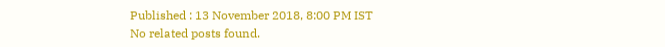Published : 13 November 2018, 8:00 PM IST
No related posts found.